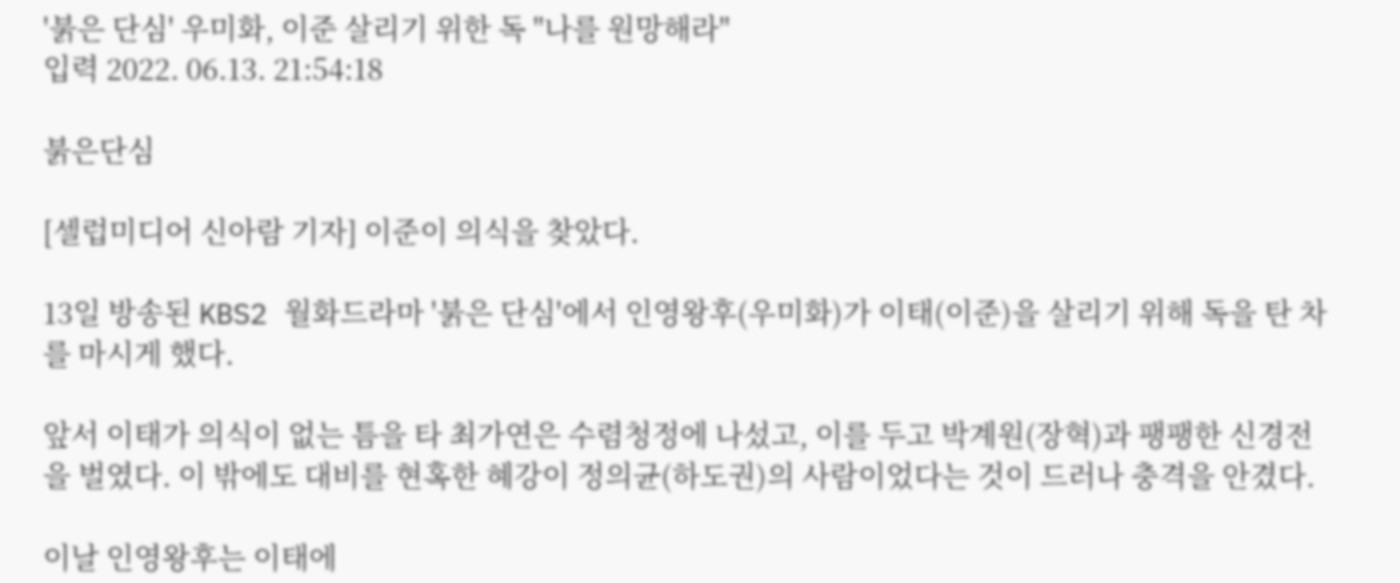'붉은 단심' 우미화, 이준 살리기 위한 독 "나를 원망해라"
입력 2022. 06.13. 21:54:18

붉은단심

[셀럽미디어 신아람 기자] 이준이 의식을 찾았다.

13일 방송된 KBS2 월화드라마 '붉은 단심'에서 인영왕후(우미화)가 이태(이준)을 살리기 위해 독을 탄 차를 마시게 했다.

앞서 이태가 의식이 없는 틈을 타 최가연은 수렴청정에 나섰고, 이를 두고 박계원(장혁)과 팽팽한 신경전을 벌였다. 이 밖에도 대비를 현혹한 혜강이 정의균(하도권)의 사람이었다는 것이 드러나 충격을 안겼다.

이날 인영왕후는 이태에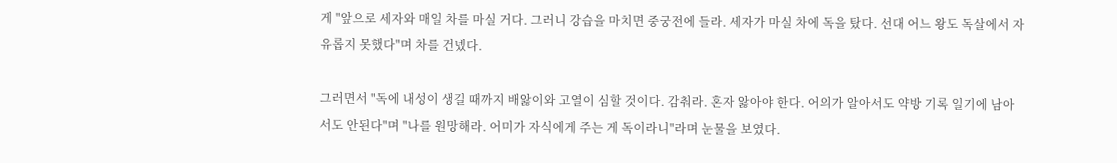게 "앞으로 세자와 매일 차를 마실 거다. 그러니 강습을 마치면 중궁전에 들라. 세자가 마실 차에 독을 탔다. 선대 어느 왕도 독살에서 자유롭지 못했다"며 차를 건넸다.

그러면서 "독에 내성이 생길 때까지 배앓이와 고열이 심할 것이다. 감춰라. 혼자 앓아야 한다. 어의가 알아서도 약방 기록 일기에 남아서도 안된다"며 "나를 원망해라. 어미가 자식에게 주는 게 독이라니"라며 눈물을 보였다.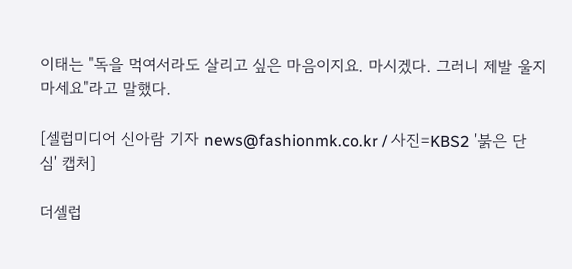이태는 "독을 먹여서라도 살리고 싶은 마음이지요. 마시겠다. 그러니 제발 울지 마세요"라고 말했다.

[셀럽미디어 신아람 기자 news@fashionmk.co.kr / 사진=KBS2 '붉은 단심' 캡처]

더셀럽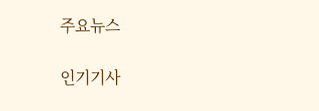주요뉴스

인기기사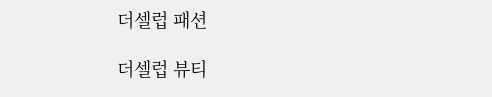더셀럽 패션

더셀럽 뷰티